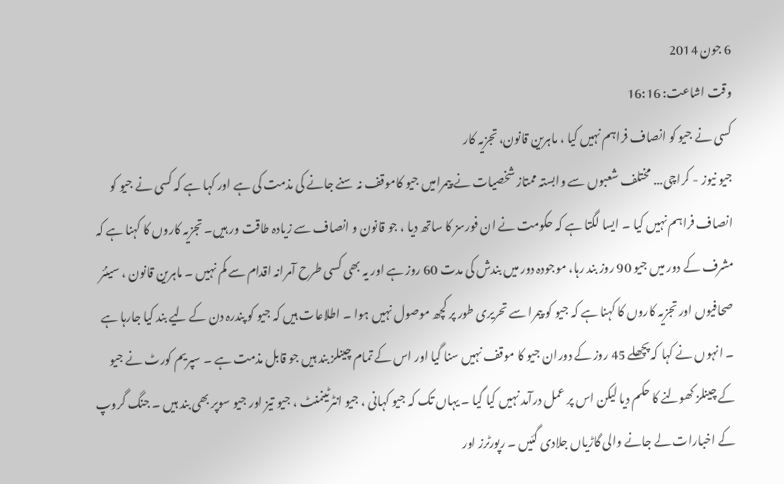6 جون 2014
وقت اشاعت: 16:16
کسی نے جیو کو انصاف فراہم نہیں کیا ، ماہرین قانون، تجزیہ کار
جیو نیوز - کراچی... مختلف شعبوں سے وابستہ ممتاز شخصیات نے پیمرامیں جیو کاموقف نہ سنے جانے کی مذمت کی ہے اور کہا ہے کہ کسی نے جیو کو انصاف فراہم نہیں کیا ۔ ایسا لگتا ہے کہ حکومت نے ان فورسز کا ساتھ دیا ، جو قانون و انصاف سے زیادہ طاقت ور ہیں۔ تجزیہ کاروں کا کہنا ہے کہ مشرف کے دور میں جیو 90 روز بند رہا، موجودہ دور میں بندش کی مدت 60 روز ہے اور یہ بھی کسی طرح آمرانہ اقدام سے کم نہیں ۔ ماہرین قانون ، سینئر صحافیوں اور تجزیہ کاروں کا کہنا ہے کہ جیو کو پیمرا سے تحریری طور پر کچھ موصول نہیں ہوا ۔ اطلاعات ہیں کہ جیو کو پندرہ دن کے لیے بند کیا جارہا ہے ۔ انہوں نے کہا کہ پچھلے 45 روز کے دوران جیو کا موقف نہیں سنا گیا اور اس کے تمام چینلز بند ہیں جو قابل مذمت ہے ۔ سپریم کورٹ نے جیو کے چینلز کھولنے کا حکم دیا لیکن اس پر عمل درآمد نہیں کیا گیا ۔ یہاں تک کہ جیو کہانی ، جیو انٹرٹینمنٹ ، جیو تیز اور جیو سوپر بھی بند ہیں ۔ جنگ گروپ کے اخبارات لے جانے والی گاڑیاں جلادی گئیں ۔ رپورٹرز اور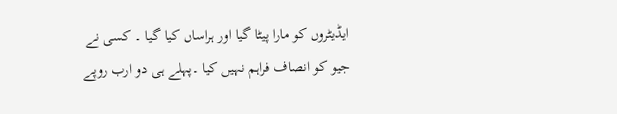ایڈیٹروں کو مارا پیٹا گیا اور ہراساں کیا گیا ۔ کسی نے جیو کو انصاف فراہم نہیں کیا ۔پہلے ہی دو ارب روپے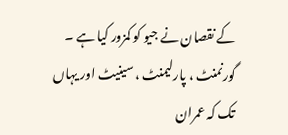کے نقصان نے جیو کو کمزور کیا ہے ۔ گورنمنٹ ، پارلیمنٹ ، سینیٹ اور یہاں تک کہ عمران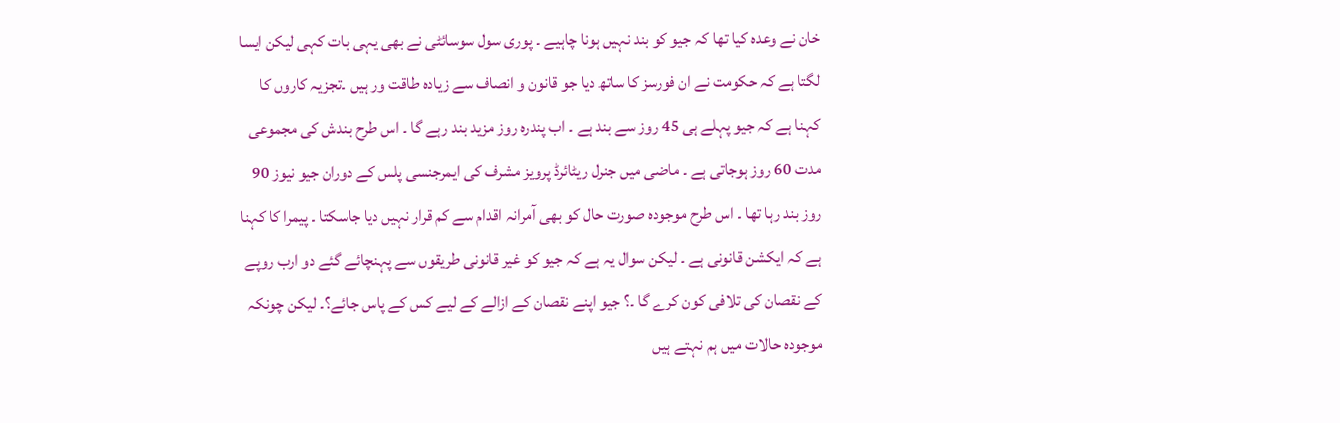خان نے وعدہ کیا تھا کہ جیو کو بند نہیں ہونا چاہیے ۔ پوری سول سوسائٹی نے بھی یہی بات کہی لیکن ایسا لگتا ہے کہ حکومت نے ان فورسز کا ساتھ دیا جو قانون و انصاف سے زیادہ طاقت ور ہیں ۔تجزیہ کاروں کا کہنا ہے کہ جیو پہلے ہی 45 روز سے بند ہے ۔ اب پندرہ روز مزید بند رہے گا ۔ اس طرح بندش کی مجموعی مدت 60 روز ہوجاتی ہے ۔ ماضی میں جنرل ریٹائرڈ پرویز مشرف کی ایمرجنسی پلس کے دوران جیو نیوز 90 روز بند رہا تھا ۔ اس طرح موجودہ صورت حال کو بھی آمرانہ اقدام سے کم قرار نہیں دیا جاسکتا ۔ پیمرا کا کہنا ہے کہ ایکشن قانونی ہے ۔ لیکن سوال یہ ہے کہ جیو کو غیر قانونی طریقوں سے پہنچائے گئے دو ارب روپے کے نقصان کی تلافی کون کرے گا ۔؟ جیو اپنے نقصان کے ازالے کے لیے کس کے پاس جائے؟۔ لیکن چونکہ موجودہ حالات میں ہم نہتے ہیں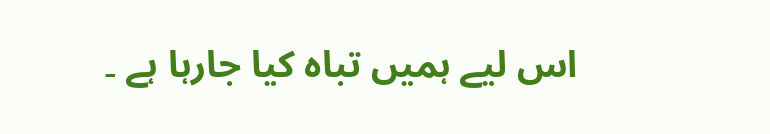اس لیے ہمیں تباہ کیا جارہا ہے ۔